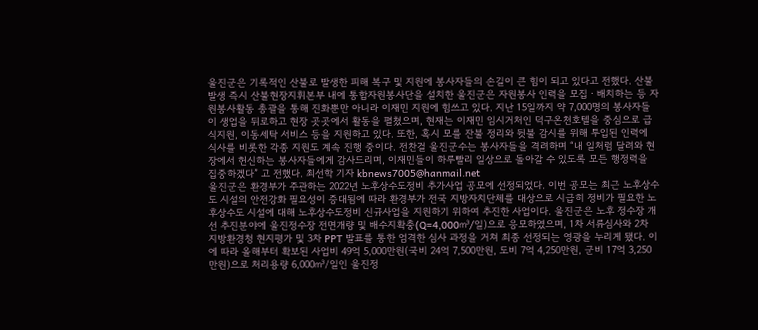울진군은 기록적인 산불로 발생한 피해 복구 및 지원에 봉사자들의 손길이 큰 힘이 되고 있다고 전했다. 산불 발생 즉시 산불현장지휘본부 내에 통합자원봉사단을 설치한 울진군은 자원봉사 인력을 모집ㆍ배치하는 등 자원봉사활동 총괄을 통해 진화뿐만 아니라 이재민 지원에 힘쓰고 있다. 지난 15일까지 약 7,000명의 봉사자들이 생업을 뒤로하고 현장 곳곳에서 활동을 펼쳤으며, 현재는 이재민 임시거처인 덕구온천호텔을 중심으로 급식지원, 이동세탁 서비스 등을 지원하고 있다. 또한, 혹시 모를 잔불 정리와 뒷불 감시를 위해 투입된 인력에 식사를 비롯한 각종 지원도 계속 진행 중이다. 전찬걸 울진군수는 봉사자들을 격려하며 “내 일처럼 달려와 현장에서 헌신하는 봉사자들에게 감사드리며, 이재민들이 하루빨리 일상으로 돌아갈 수 있도록 모든 행정력을 집중하겠다” 고 전했다. 최선학 기자 kbnews7005@hanmail.net
울진군은 환경부가 주관하는 2022년 노후상수도정비 추가사업 공모에 선정되었다. 이번 공모는 최근 노후상수도 시설의 안전강화 필요성이 증대됨에 따라 환경부가 전국 지방자치단체를 대상으로 시급히 정비가 필요한 노후상수도 시설에 대해 노후상수도정비 신규사업을 지원하기 위하여 추진한 사업이다. 울진군은 노후 정수장 개선 추진분야에 울진정수장 전면개량 및 배수지확충(Q=4,000㎥/일)으로 응모하였으며, 1차 서류심사와 2차 지방환경청 현지평가 및 3차 PPT 발표를 통한 엄격한 심사 과정을 거쳐 최종 선정되는 영광을 누리게 됐다. 이에 따라 올해부터 확보된 사업비 49억 5,000만원(국비 24억 7,500만원, 도비 7억 4,250만원, 군비 17억 3,250만원)으로 처리용량 6,000㎥/일인 울진정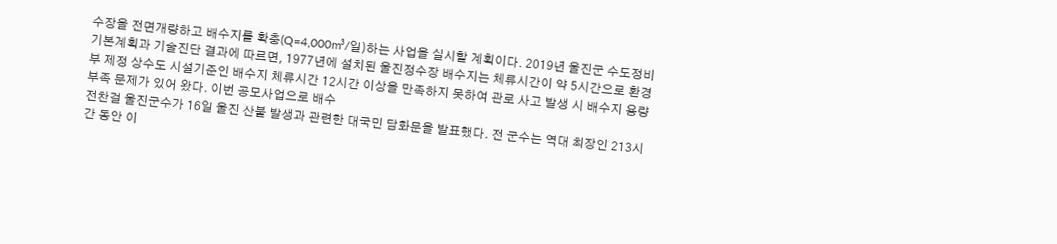수장을 전면개량하고 배수지를 확충(Q=4,000㎥/일)하는 사업을 실시할 계획이다. 2019년 울진군 수도정비기본계획과 기술진단 결과에 따르면, 1977년에 설치된 울진정수장 배수지는 체류시간이 약 5시간으로 환경부 제정 상수도 시설기준인 배수지 체류시간 12시간 이상을 만족하지 못하여 관로 사고 발생 시 배수지 용량 부족 문제가 있어 왔다. 이번 공모사업으로 배수
전찬걸 울진군수가 16일 울진 산불 발생과 관련한 대국민 담화문을 발표했다. 전 군수는 역대 최장인 213시간 동안 이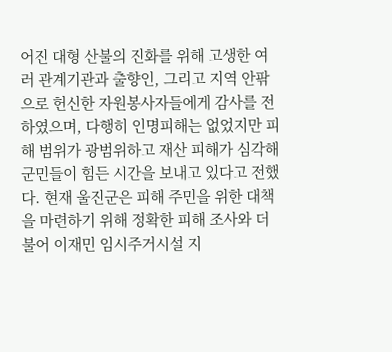어진 대형 산불의 진화를 위해 고생한 여러 관계기관과 출향인, 그리고 지역 안팎으로 헌신한 자원봉사자들에게 감사를 전하였으며, 다행히 인명피해는 없었지만 피해 범위가 광범위하고 재산 피해가 심각해 군민들이 힘든 시간을 보내고 있다고 전했다. 현재 울진군은 피해 주민을 위한 대책을 마련하기 위해 정확한 피해 조사와 더불어 이재민 임시주거시설 지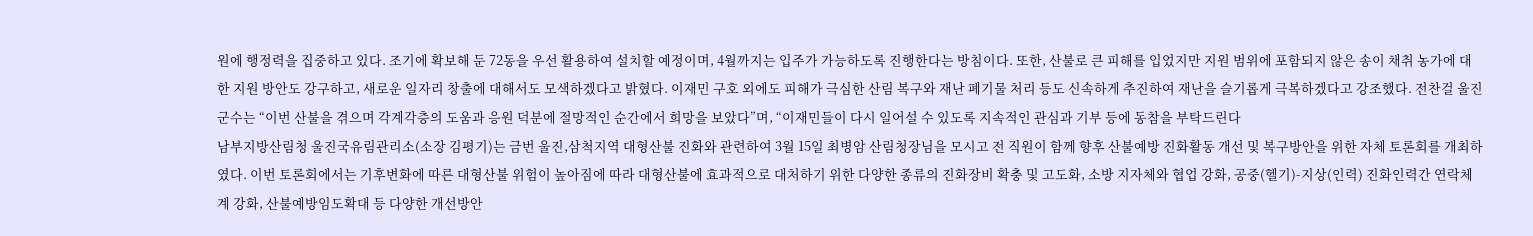원에 행정력을 집중하고 있다. 조기에 확보해 둔 72동을 우선 활용하여 설치할 예정이며, 4월까지는 입주가 가능하도록 진행한다는 방침이다. 또한, 산불로 큰 피해를 입었지만 지원 범위에 포함되지 않은 송이 채취 농가에 대한 지원 방안도 강구하고, 새로운 일자리 창출에 대해서도 모색하겠다고 밝혔다. 이재민 구호 외에도 피해가 극심한 산림 복구와 재난 폐기물 처리 등도 신속하게 추진하여 재난을 슬기롭게 극복하겠다고 강조했다. 전찬걸 울진군수는 “이번 산불을 겪으며 각계각층의 도움과 응원 덕분에 절망적인 순간에서 희망을 보았다”며, “이재민들이 다시 일어설 수 있도록 지속적인 관심과 기부 등에 동참을 부탁드린다
남부지방산림청 울진국유림관리소(소장 김평기)는 금번 울진,삼척지역 대형산불 진화와 관련하여 3월 15일 최병암 산림청장님을 모시고 전 직원이 함께 향후 산불예방 진화활동 개선 및 복구방안을 위한 자체 토론회를 개최하였다. 이번 토론회에서는 기후변화에 따른 대형산불 위험이 높아짐에 따라 대형산불에 효과적으로 대처하기 위한 다양한 종류의 진화장비 확충 및 고도화, 소방 지자체와 협업 강화, 공중(헬기)-지상(인력) 진화인력간 연락체계 강화, 산불예방임도확대 등 다양한 개선방안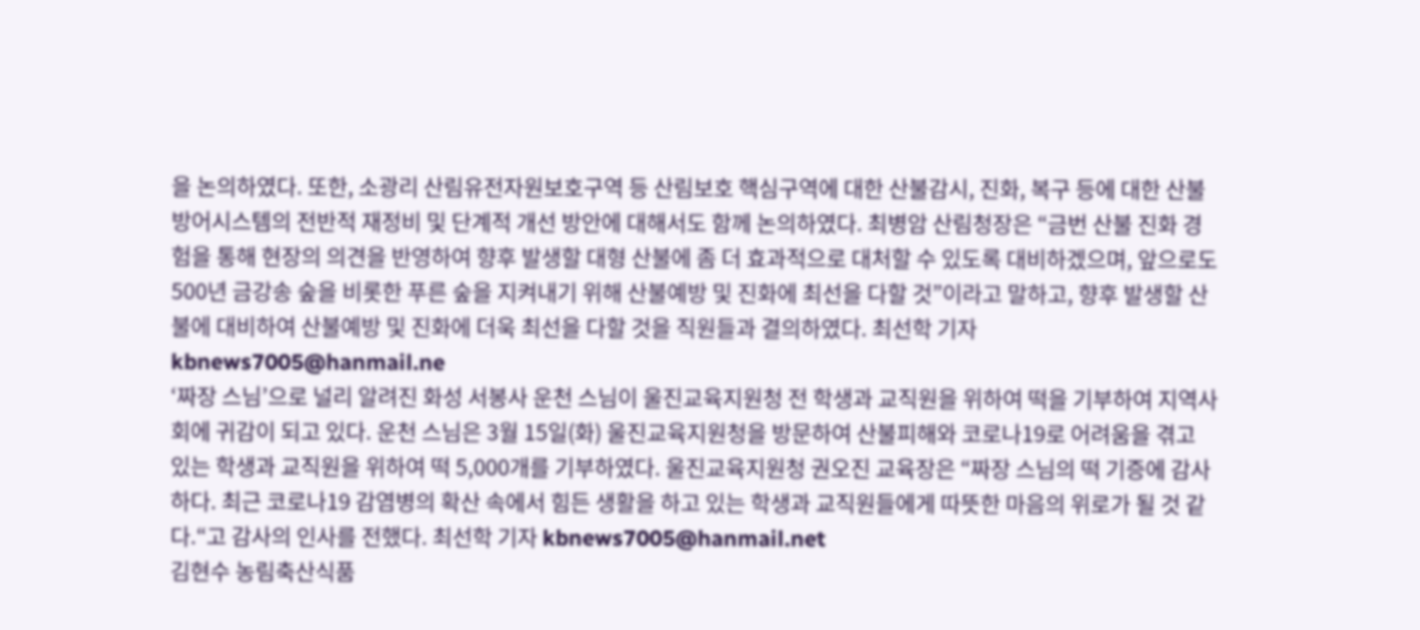을 논의하였다. 또한, 소광리 산림유전자원보호구역 등 산림보호 핵심구역에 대한 산불감시, 진화, 복구 등에 대한 산불방어시스템의 전반적 재정비 및 단계적 개선 방안에 대해서도 함께 논의하였다. 최병암 산림청장은 “금번 산불 진화 경험을 통해 현장의 의견을 반영하여 향후 발생할 대형 산불에 좀 더 효과적으로 대처할 수 있도록 대비하겠으며, 앞으로도 500년 금강송 숲을 비롯한 푸른 숲을 지켜내기 위해 산불예방 및 진화에 최선을 다할 것”이라고 말하고, 향후 발생할 산불에 대비하여 산불예방 및 진화에 더욱 최선을 다할 것을 직원들과 결의하였다. 최선학 기자 kbnews7005@hanmail.ne
‘짜장 스님’으로 널리 알려진 화성 서봉사 운천 스님이 울진교육지원청 전 학생과 교직원을 위하여 떡을 기부하여 지역사회에 귀감이 되고 있다. 운천 스님은 3월 15일(화) 울진교육지원청을 방문하여 산불피해와 코로나19로 어려움을 겪고 있는 학생과 교직원을 위하여 떡 5,000개를 기부하였다. 울진교육지원청 권오진 교육장은 “짜장 스님의 떡 기증에 감사하다. 최근 코로나19 감염병의 확산 속에서 힘든 생활을 하고 있는 학생과 교직원들에게 따뜻한 마음의 위로가 될 것 같다.“고 감사의 인사를 전했다. 최선학 기자 kbnews7005@hanmail.net
김현수 농림축산식품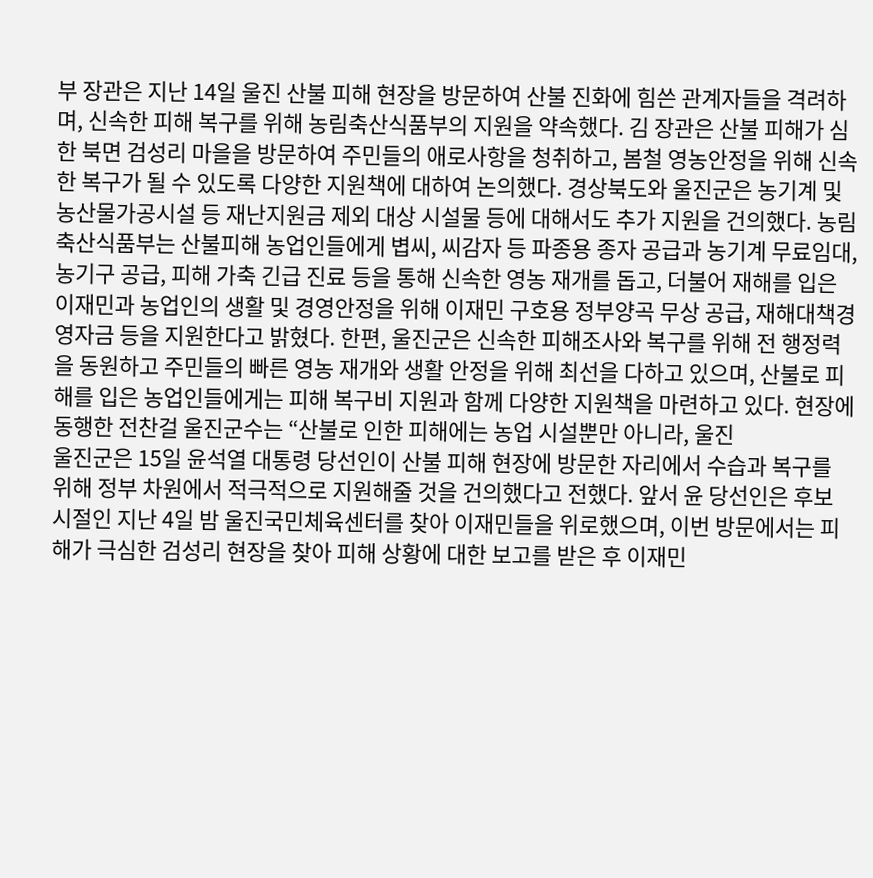부 장관은 지난 14일 울진 산불 피해 현장을 방문하여 산불 진화에 힘쓴 관계자들을 격려하며, 신속한 피해 복구를 위해 농림축산식품부의 지원을 약속했다. 김 장관은 산불 피해가 심한 북면 검성리 마을을 방문하여 주민들의 애로사항을 청취하고, 봄철 영농안정을 위해 신속한 복구가 될 수 있도록 다양한 지원책에 대하여 논의했다. 경상북도와 울진군은 농기계 및 농산물가공시설 등 재난지원금 제외 대상 시설물 등에 대해서도 추가 지원을 건의했다. 농림축산식품부는 산불피해 농업인들에게 볍씨, 씨감자 등 파종용 종자 공급과 농기계 무료임대, 농기구 공급, 피해 가축 긴급 진료 등을 통해 신속한 영농 재개를 돕고, 더불어 재해를 입은 이재민과 농업인의 생활 및 경영안정을 위해 이재민 구호용 정부양곡 무상 공급, 재해대책경영자금 등을 지원한다고 밝혔다. 한편, 울진군은 신속한 피해조사와 복구를 위해 전 행정력을 동원하고 주민들의 빠른 영농 재개와 생활 안정을 위해 최선을 다하고 있으며, 산불로 피해를 입은 농업인들에게는 피해 복구비 지원과 함께 다양한 지원책을 마련하고 있다. 현장에 동행한 전찬걸 울진군수는 “산불로 인한 피해에는 농업 시설뿐만 아니라, 울진
울진군은 15일 윤석열 대통령 당선인이 산불 피해 현장에 방문한 자리에서 수습과 복구를 위해 정부 차원에서 적극적으로 지원해줄 것을 건의했다고 전했다. 앞서 윤 당선인은 후보 시절인 지난 4일 밤 울진국민체육센터를 찾아 이재민들을 위로했으며, 이번 방문에서는 피해가 극심한 검성리 현장을 찾아 피해 상황에 대한 보고를 받은 후 이재민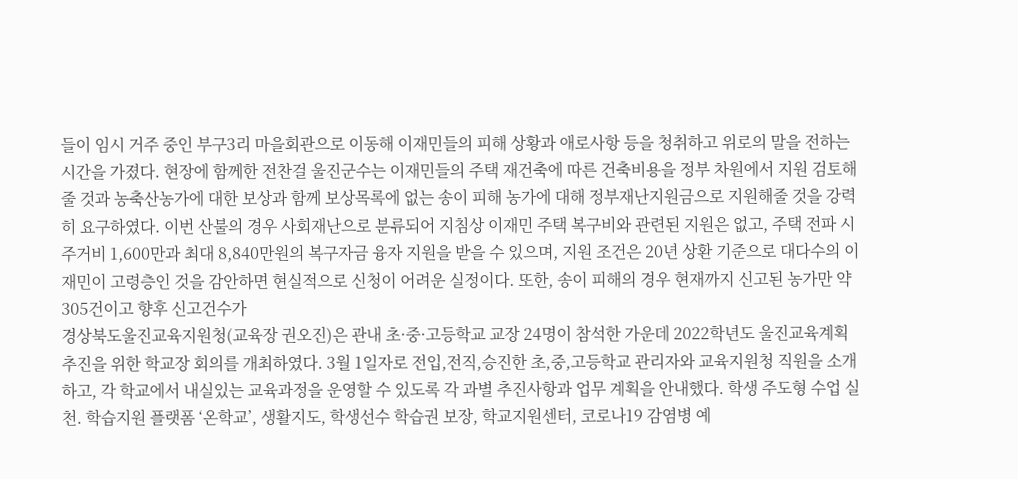들이 임시 거주 중인 부구3리 마을회관으로 이동해 이재민들의 피해 상황과 애로사항 등을 청취하고 위로의 말을 전하는 시간을 가졌다. 현장에 함께한 전찬걸 울진군수는 이재민들의 주택 재건축에 따른 건축비용을 정부 차원에서 지원 검토해 줄 것과 농축산농가에 대한 보상과 함께 보상목록에 없는 송이 피해 농가에 대해 정부재난지원금으로 지원해줄 것을 강력히 요구하였다. 이번 산불의 경우 사회재난으로 분류되어 지침상 이재민 주택 복구비와 관련된 지원은 없고, 주택 전파 시 주거비 1,600만과 최대 8,840만원의 복구자금 융자 지원을 받을 수 있으며, 지원 조건은 20년 상환 기준으로 대다수의 이재민이 고령층인 것을 감안하면 현실적으로 신청이 어려운 실정이다. 또한, 송이 피해의 경우 현재까지 신고된 농가만 약 305건이고 향후 신고건수가
경상북도울진교육지원청(교육장 권오진)은 관내 초·중·고등학교 교장 24명이 참석한 가운데 2022학년도 울진교육계획 추진을 위한 학교장 회의를 개최하였다. 3월 1일자로 전입,전직,승진한 초,중,고등학교 관리자와 교육지원청 직원을 소개하고, 각 학교에서 내실있는 교육과정을 운영할 수 있도록 각 과별 추진사항과 업무 계획을 안내했다. 학생 주도형 수업 실천. 학습지원 플랫폼 ‘온학교’, 생활지도, 학생선수 학습권 보장, 학교지원센터, 코로나19 감염병 예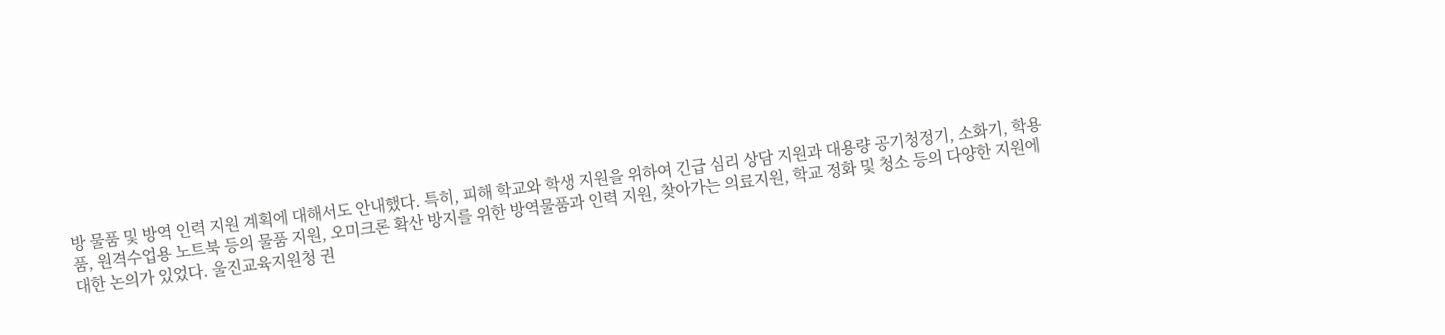방 물품 및 방역 인력 지원 계획에 대해서도 안내했다. 특히, 피해 학교와 학생 지원을 위하여 긴급 심리 상담 지원과 대용량 공기청정기, 소화기, 학용품, 원격수업용 노트북 등의 물품 지원, 오미크론 확산 방지를 위한 방역물품과 인력 지원, 찾아가는 의료지원, 학교 정화 및 청소 등의 다양한 지원에 대한 논의가 있었다. 울진교육지원청 권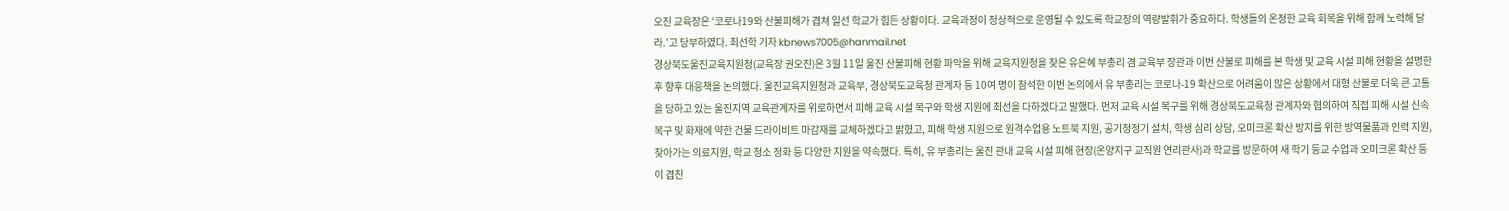오진 교육장은 ‘코로나19와 산불피해가 겹쳐 일선 학교가 힘든 상황이다. 교육과정이 정상적으로 운영될 수 있도록 학교장의 역량발휘가 중요하다. 학생들의 온정한 교육 회복을 위해 함께 노력해 달라.’고 당부하였다. 최선학 기자 kbnews7005@hanmail.net
경상북도울진교육지원청(교육장 권오진)은 3월 11일 울진 산불피해 현황 파악을 위해 교육지원청을 찾은 유은혜 부총리 겸 교육부 장관과 이번 산불로 피해를 본 학생 및 교육 시설 피해 현황을 설명한 후 향후 대응책을 논의했다. 울진교육지원청과 교육부, 경상북도교육청 관계자 등 10여 명이 참석한 이번 논의에서 유 부총리는 코로나-19 확산으로 어려움이 많은 상황에서 대형 산불로 더욱 큰 고통을 당하고 있는 울진지역 교육관계자를 위로하면서 피해 교육 시설 복구와 학생 지원에 최선을 다하겠다고 말했다. 먼저 교육 시설 복구를 위해 경상북도교육청 관계자와 협의하여 직접 피해 시설 신속 복구 및 화재에 약한 건물 드라이비트 마감재를 교체하겠다고 밝혔고, 피해 학생 지원으로 원격수업용 노트북 지원, 공기청정기 설치, 학생 심리 상담, 오미크론 확산 방지를 위한 방역물품과 인력 지원, 찾아가는 의료지원, 학교 청소 정화 등 다양한 지원을 약속했다. 특히, 유 부총리는 울진 관내 교육 시설 피해 현장(온양지구 교직원 연리관사)과 학교를 방문하여 새 학기 등교 수업과 오미크론 확산 등이 겹친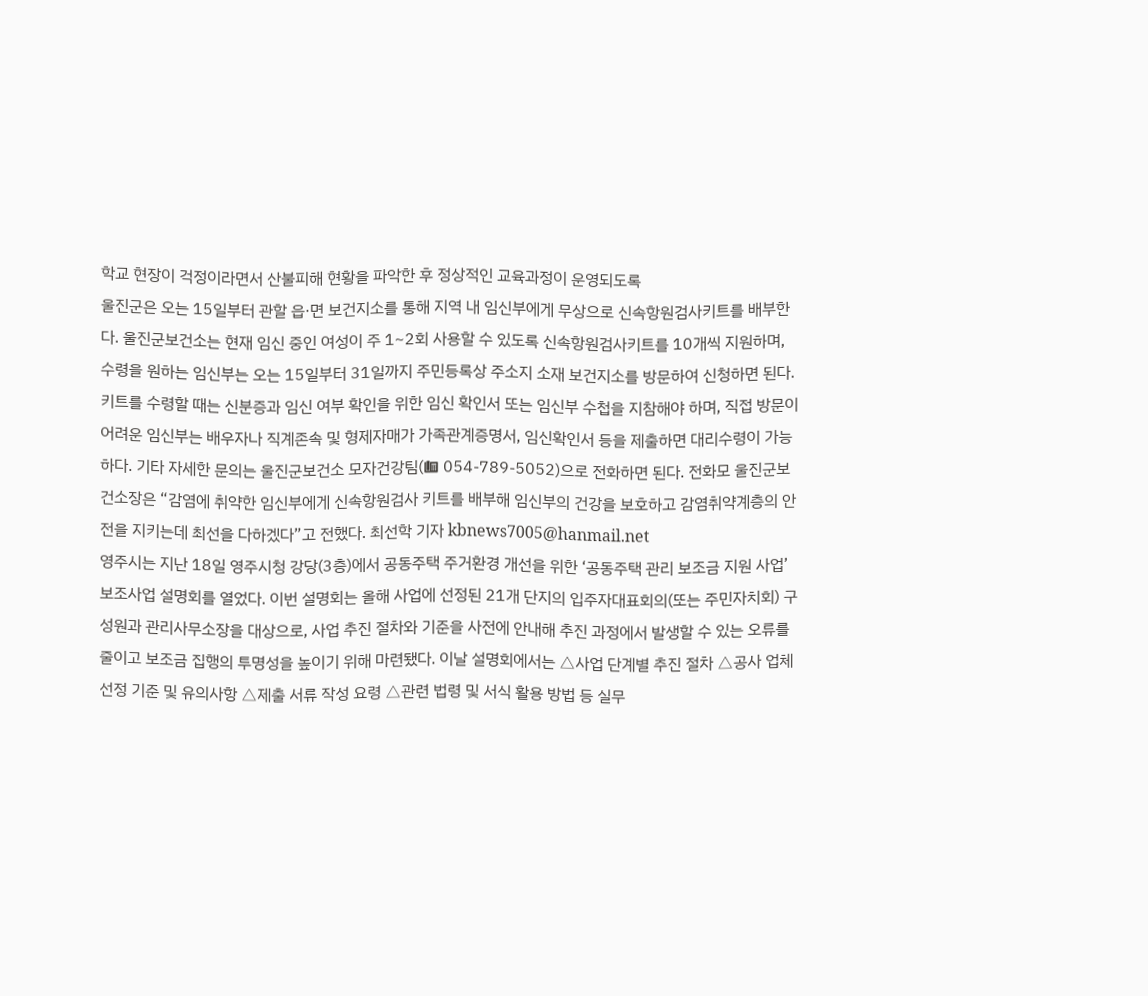학교 현장이 걱정이라면서 산불피해 현황을 파악한 후 정상적인 교육과정이 운영되도록
울진군은 오는 15일부터 관할 읍·면 보건지소를 통해 지역 내 임신부에게 무상으로 신속항원검사키트를 배부한다. 울진군보건소는 현재 임신 중인 여성이 주 1~2회 사용할 수 있도록 신속항원검사키트를 10개씩 지원하며, 수령을 원하는 임신부는 오는 15일부터 31일까지 주민등록상 주소지 소재 보건지소를 방문하여 신청하면 된다. 키트를 수령할 때는 신분증과 임신 여부 확인을 위한 임신 확인서 또는 임신부 수첩을 지참해야 하며, 직접 방문이 어려운 임신부는 배우자나 직계존속 및 형제자매가 가족관계증명서, 임신확인서 등을 제출하면 대리수령이 가능하다. 기타 자세한 문의는 울진군보건소 모자건강팀(☎ 054-789-5052)으로 전화하면 된다. 전화모 울진군보건소장은 “감염에 취약한 임신부에게 신속항원검사 키트를 배부해 임신부의 건강을 보호하고 감염취약계층의 안전을 지키는데 최선을 다하겠다”고 전했다. 최선학 기자 kbnews7005@hanmail.net
영주시는 지난 18일 영주시청 강당(3층)에서 공동주택 주거환경 개선을 위한 ‘공동주택 관리 보조금 지원 사업’ 보조사업 설명회를 열었다. 이번 설명회는 올해 사업에 선정된 21개 단지의 입주자대표회의(또는 주민자치회) 구성원과 관리사무소장을 대상으로, 사업 추진 절차와 기준을 사전에 안내해 추진 과정에서 발생할 수 있는 오류를 줄이고 보조금 집행의 투명성을 높이기 위해 마련됐다. 이날 설명회에서는 △사업 단계별 추진 절차 △공사 업체 선정 기준 및 유의사항 △제출 서류 작성 요령 △관련 법령 및 서식 활용 방법 등 실무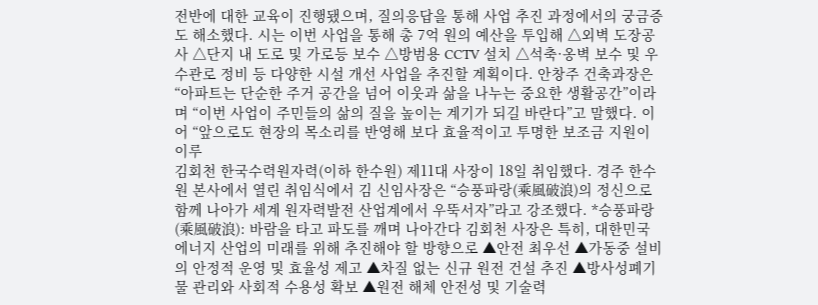전반에 대한 교육이 진행됐으며, 질의응답을 통해 사업 추진 과정에서의 궁금증도 해소했다. 시는 이번 사업을 통해 총 7억 원의 예산을 투입해 △외벽 도장공사 △단지 내 도로 및 가로등 보수 △방범용 CCTV 설치 △석축·옹벽 보수 및 우수관로 정비 등 다양한 시설 개선 사업을 추진할 계획이다. 안창주 건축과장은 “아파트는 단순한 주거 공간을 넘어 이웃과 삶을 나누는 중요한 생활공간”이라며 “이번 사업이 주민들의 삶의 질을 높이는 계기가 되길 바란다”고 말했다. 이어 “앞으로도 현장의 목소리를 반영해 보다 효율적이고 투명한 보조금 지원이 이루
김회천 한국수력원자력(이하 한수원) 제11대 사장이 18일 취임했다. 경주 한수원 본사에서 열린 취임식에서 김 신임사장은 “승풍파랑(乘風破浪)의 정신으로 함께 나아가 세계 원자력발전 산업계에서 우뚝서자”라고 강조했다. *승풍파랑(乘風破浪): 바람을 타고 파도를 깨며 나아간다 김회천 사장은 특히, 대한민국 에너지 산업의 미래를 위해 추진해야 할 방향으로 ▲안전 최우선 ▲가동중 설비의 안정적 운영 및 효율성 제고 ▲차질 없는 신규 원전 건설 추진 ▲방사성폐기물 관리와 사회적 수용성 확보 ▲원전 해체 안전성 및 기술력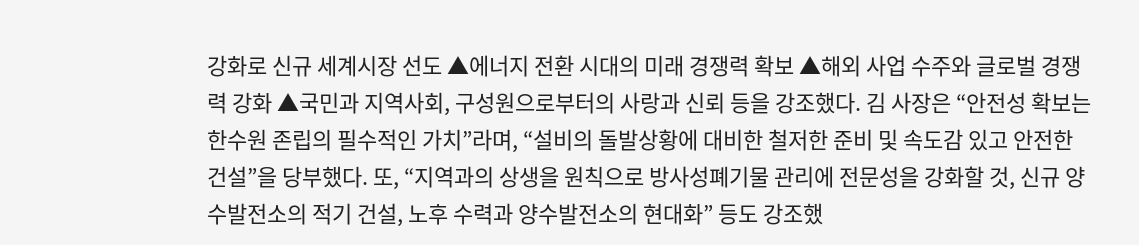강화로 신규 세계시장 선도 ▲에너지 전환 시대의 미래 경쟁력 확보 ▲해외 사업 수주와 글로벌 경쟁력 강화 ▲국민과 지역사회, 구성원으로부터의 사랑과 신뢰 등을 강조했다. 김 사장은 “안전성 확보는 한수원 존립의 필수적인 가치”라며, “설비의 돌발상황에 대비한 철저한 준비 및 속도감 있고 안전한 건설”을 당부했다. 또, “지역과의 상생을 원칙으로 방사성폐기물 관리에 전문성을 강화할 것, 신규 양수발전소의 적기 건설, 노후 수력과 양수발전소의 현대화” 등도 강조했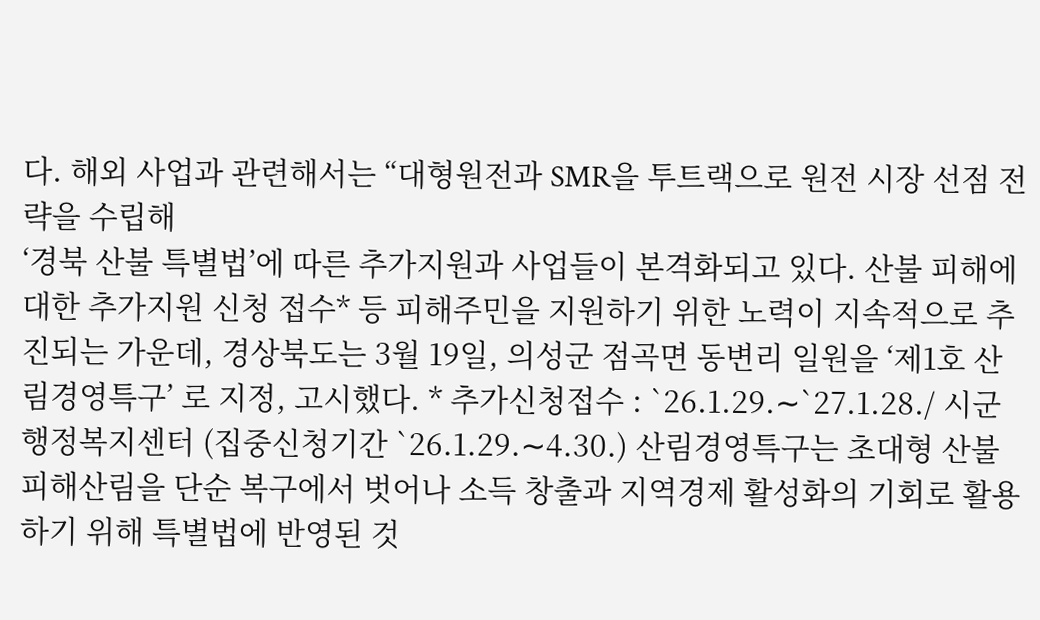다. 해외 사업과 관련해서는 “대형원전과 SMR을 투트랙으로 원전 시장 선점 전략을 수립해
‘경북 산불 특별법’에 따른 추가지원과 사업들이 본격화되고 있다. 산불 피해에 대한 추가지원 신청 접수* 등 피해주민을 지원하기 위한 노력이 지속적으로 추진되는 가운데, 경상북도는 3월 19일, 의성군 점곡면 동변리 일원을 ‘제1호 산림경영특구’ 로 지정, 고시했다. * 추가신청접수 : `26.1.29.∼`27.1.28./ 시군 행정복지센터 (집중신청기간 `26.1.29.∼4.30.) 산림경영특구는 초대형 산불 피해산림을 단순 복구에서 벗어나 소득 창출과 지역경제 활성화의 기회로 활용하기 위해 특별법에 반영된 것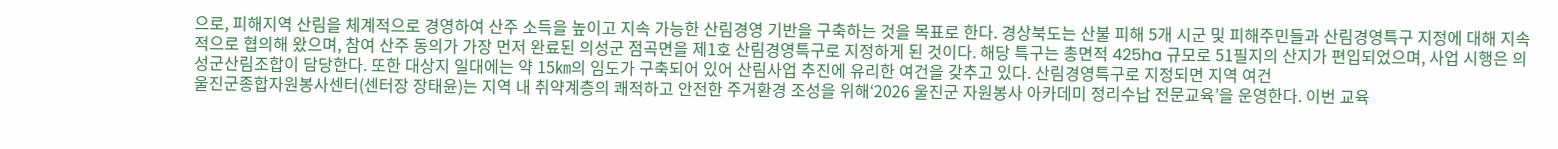으로, 피해지역 산림을 체계적으로 경영하여 산주 소득을 높이고 지속 가능한 산림경영 기반을 구축하는 것을 목표로 한다. 경상북도는 산불 피해 5개 시군 및 피해주민들과 산림경영특구 지정에 대해 지속적으로 협의해 왔으며, 참여 산주 동의가 가장 먼저 완료된 의성군 점곡면을 제1호 산림경영특구로 지정하게 된 것이다. 해당 특구는 총면적 425ha 규모로 51필지의 산지가 편입되었으며, 사업 시행은 의성군산림조합이 담당한다. 또한 대상지 일대에는 약 15㎞의 임도가 구축되어 있어 산림사업 추진에 유리한 여건을 갖추고 있다. 산림경영특구로 지정되면 지역 여건
울진군종합자원봉사센터(센터장 장태윤)는 지역 내 취약계층의 쾌적하고 안전한 주거환경 조성을 위해‘2026 울진군 자원봉사 아카데미 정리수납 전문교육’을 운영한다. 이번 교육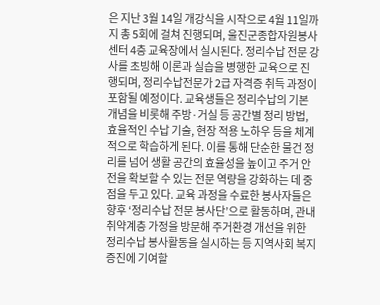은 지난 3월 14일 개강식을 시작으로 4월 11일까지 총 5회에 걸쳐 진행되며, 울진군종합자원봉사센터 4층 교육장에서 실시된다. 정리수납 전문 강사를 초빙해 이론과 실습을 병행한 교육으로 진행되며, 정리수납전문가 2급 자격증 취득 과정이 포함될 예정이다. 교육생들은 정리수납의 기본 개념을 비롯해 주방·거실 등 공간별 정리 방법, 효율적인 수납 기술, 현장 적용 노하우 등을 체계적으로 학습하게 된다. 이를 통해 단순한 물건 정리를 넘어 생활 공간의 효율성을 높이고 주거 안전을 확보할 수 있는 전문 역량을 강화하는 데 중점을 두고 있다. 교육 과정을 수료한 봉사자들은 향후 ‘정리수납 전문 봉사단’으로 활동하며, 관내 취약계층 가정을 방문해 주거환경 개선을 위한 정리수납 봉사활동을 실시하는 등 지역사회 복지 증진에 기여할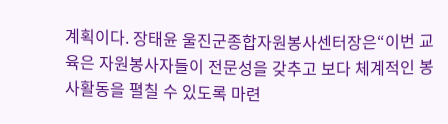계획이다. 장태윤 울진군종합자원봉사센터장은“이번 교육은 자원봉사자들이 전문성을 갖추고 보다 체계적인 봉사활동을 펼칠 수 있도록 마련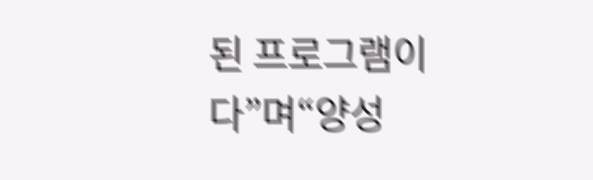된 프로그램이다”며“양성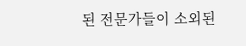된 전문가들이 소외된